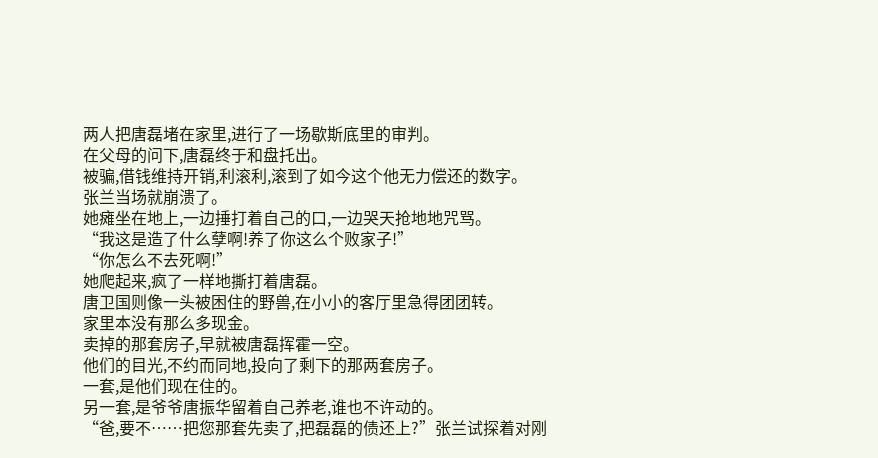两人把唐磊堵在家里,进行了一场歇斯底里的审判。
在父母的问下,唐磊终于和盘托出。
被骗,借钱维持开销,利滚利,滚到了如今这个他无力偿还的数字。
张兰当场就崩溃了。
她瘫坐在地上,一边捶打着自己的口,一边哭天抢地地咒骂。
“我这是造了什么孽啊!养了你这么个败家子!”
“你怎么不去死啊!”
她爬起来,疯了一样地撕打着唐磊。
唐卫国则像一头被困住的野兽,在小小的客厅里急得团团转。
家里本没有那么多现金。
卖掉的那套房子,早就被唐磊挥霍一空。
他们的目光,不约而同地,投向了剩下的那两套房子。
一套,是他们现在住的。
另一套,是爷爷唐振华留着自己养老,谁也不许动的。
“爸,要不……把您那套先卖了,把磊磊的债还上?”张兰试探着对刚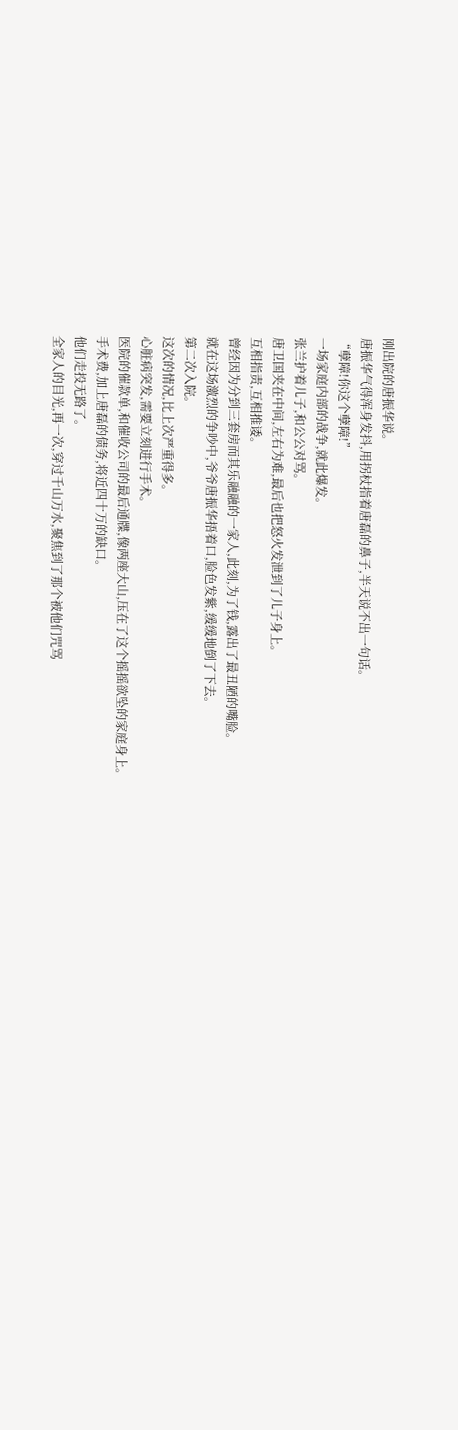刚出院的唐振华说。
唐振华气得浑身发抖,用拐杖指着唐磊的鼻子,半天说不出一句话。
“孽障!你这个孽障!”
一场家庭内部的战争,就此爆发。
张兰护着儿子,和公公对骂。
唐卫国夹在中间,左右为难,最后也把怒火发泄到了儿子身上。
互相指责,互相推诿。
曾经因为分到三套房而其乐融融的一家人,此刻,为了钱,露出了最丑陋的嘴脸。
就在这场激烈的争吵中,爷爷唐振华捂着口,脸色发紫,缓缓地倒了下去。
第二次入院。
这次的情况,比上次严重得多。
心脏病突发,需要立刻进行手术。
医院的催款单,和催收公司的最后通牒,像两座大山,压在了这个摇摇欲坠的家庭身上。
手术费,加上唐磊的债务,将近四十万的缺口。
他们走投无路了。
全家人的目光,再一次,穿过千山万水,聚焦到了那个被他们咒骂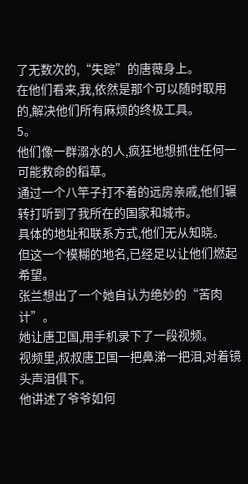了无数次的,“失踪”的唐薇身上。
在他们看来,我,依然是那个可以随时取用的,解决他们所有麻烦的终极工具。
5。
他们像一群溺水的人,疯狂地想抓住任何一可能救命的稻草。
通过一个八竿子打不着的远房亲戚,他们辗转打听到了我所在的国家和城市。
具体的地址和联系方式,他们无从知晓。
但这一个模糊的地名,已经足以让他们燃起希望。
张兰想出了一个她自认为绝妙的“苦肉计”。
她让唐卫国,用手机录下了一段视频。
视频里,叔叔唐卫国一把鼻涕一把泪,对着镜头声泪俱下。
他讲述了爷爷如何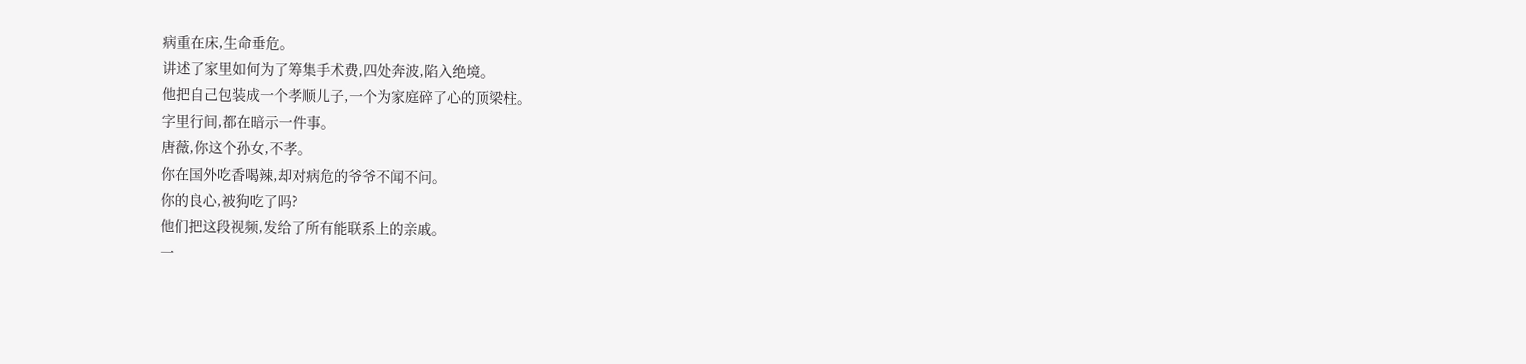病重在床,生命垂危。
讲述了家里如何为了筹集手术费,四处奔波,陷入绝境。
他把自己包装成一个孝顺儿子,一个为家庭碎了心的顶梁柱。
字里行间,都在暗示一件事。
唐薇,你这个孙女,不孝。
你在国外吃香喝辣,却对病危的爷爷不闻不问。
你的良心,被狗吃了吗?
他们把这段视频,发给了所有能联系上的亲戚。
一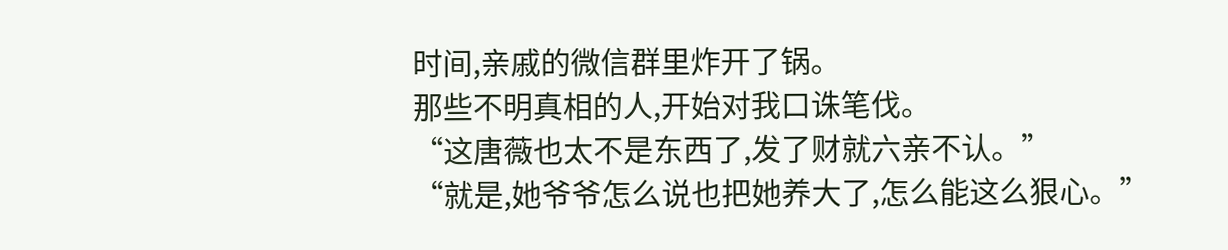时间,亲戚的微信群里炸开了锅。
那些不明真相的人,开始对我口诛笔伐。
“这唐薇也太不是东西了,发了财就六亲不认。”
“就是,她爷爷怎么说也把她养大了,怎么能这么狠心。”